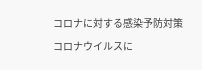コロナに対する感染予防対策
コロナウイルスに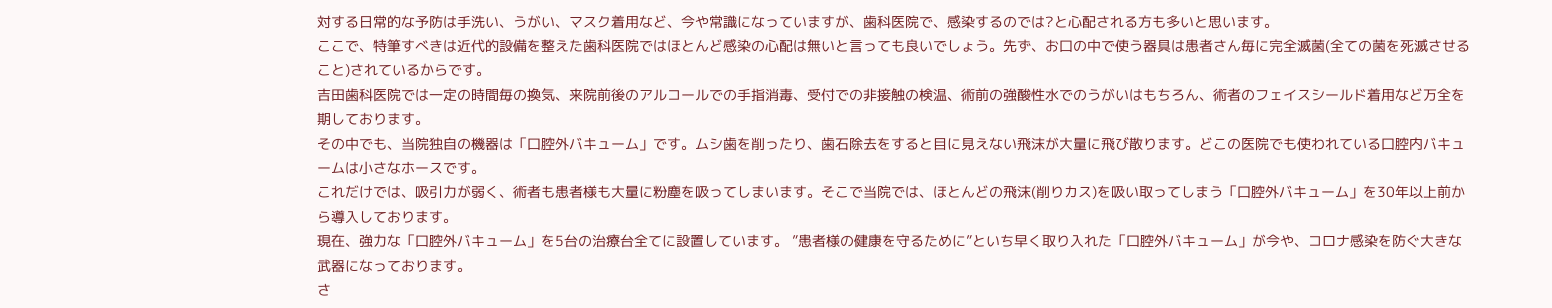対する日常的な予防は手洗い、うがい、マスク着用など、今や常識になっていますが、歯科医院で、感染するのでは?と心配される方も多いと思います。
ここで、特筆すべきは近代的設備を整えた歯科医院ではほとんど感染の心配は無いと言っても良いでしょう。先ず、お口の中で使う器具は患者さん毎に完全滅菌(全ての菌を死滅させること)されているからです。
吉田歯科医院では一定の時間毎の換気、来院前後のアルコールでの手指消毒、受付での非接触の検温、術前の強酸性水でのうがいはもちろん、術者のフェイスシールド着用など万全を期しております。
その中でも、当院独自の機器は「口腔外バキューム」です。ムシ歯を削ったり、歯石除去をすると目に見えない飛沫が大量に飛び散ります。どこの医院でも使われている口腔内バキュームは小さなホースです。
これだけでは、吸引力が弱く、術者も患者様も大量に粉塵を吸ってしまいます。そこで当院では、ほとんどの飛沫(削りカス)を吸い取ってしまう「口腔外バキューム」を30年以上前から導入しております。
現在、強力な「口腔外バキューム」を5台の治療台全てに設置しています。 ”患者様の健康を守るために”といち早く取り入れた「口腔外バキューム」が今や、コロナ感染を防ぐ大きな武器になっております。
さ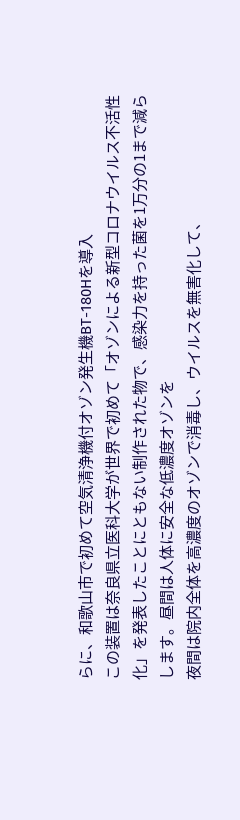らに、和歌山市で初めて空気清浄機付オゾン発生機BT-180Hを導入
この装置は奈良県立医科大学が世界で初めて「オゾンによる新型コロナウイルス不活性化」を発表したことにともない制作された物で、感染力を持った菌を1万分の1まで減らします。昼間は人体に安全な低濃度オゾンを
夜間は院内全体を高濃度のオゾンで消毒し、ウイルスを無害化して、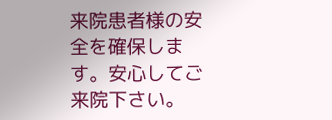来院患者様の安全を確保します。安心してご来院下さい。